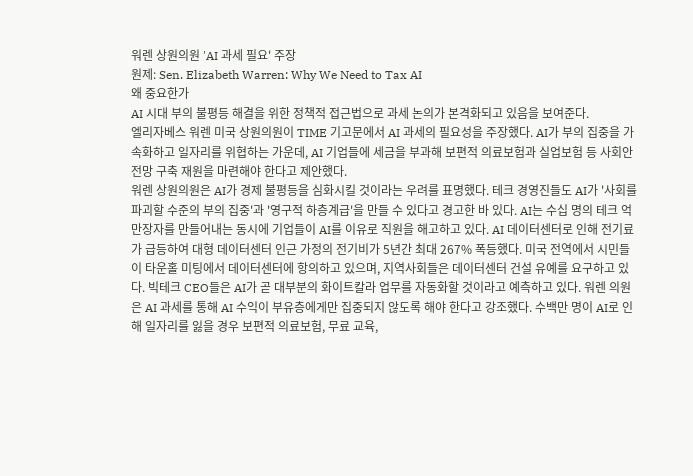워렌 상원의원 'AI 과세 필요' 주장
원제: Sen. Elizabeth Warren: Why We Need to Tax AI
왜 중요한가
AI 시대 부의 불평등 해결을 위한 정책적 접근법으로 과세 논의가 본격화되고 있음을 보여준다.
엘리자베스 워렌 미국 상원의원이 TIME 기고문에서 AI 과세의 필요성을 주장했다. AI가 부의 집중을 가속화하고 일자리를 위협하는 가운데, AI 기업들에 세금을 부과해 보편적 의료보험과 실업보험 등 사회안전망 구축 재원을 마련해야 한다고 제안했다.
워렌 상원의원은 AI가 경제 불평등을 심화시킬 것이라는 우려를 표명했다. 테크 경영진들도 AI가 '사회를 파괴할 수준의 부의 집중'과 '영구적 하층계급'을 만들 수 있다고 경고한 바 있다. AI는 수십 명의 테크 억만장자를 만들어내는 동시에 기업들이 AI를 이유로 직원을 해고하고 있다. AI 데이터센터로 인해 전기료가 급등하여 대형 데이터센터 인근 가정의 전기비가 5년간 최대 267% 폭등했다. 미국 전역에서 시민들이 타운홀 미팅에서 데이터센터에 항의하고 있으며, 지역사회들은 데이터센터 건설 유예를 요구하고 있다. 빅테크 CEO들은 AI가 곧 대부분의 화이트칼라 업무를 자동화할 것이라고 예측하고 있다. 워렌 의원은 AI 과세를 통해 AI 수익이 부유층에게만 집중되지 않도록 해야 한다고 강조했다. 수백만 명이 AI로 인해 일자리를 잃을 경우 보편적 의료보험, 무료 교육,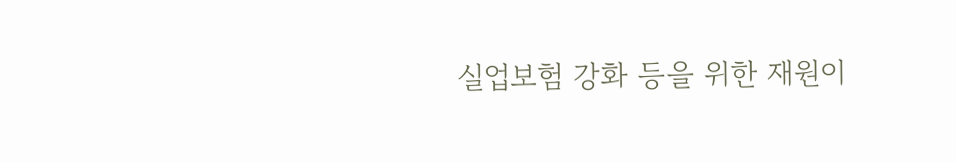실업보험 강화 등을 위한 재원이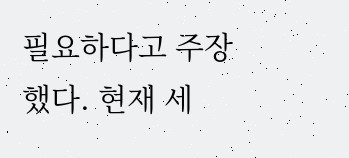필요하다고 주장했다. 현재 세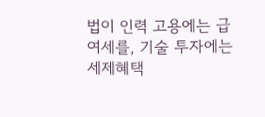법이 인력 고용에는 급여세를, 기술 투자에는 세제혜택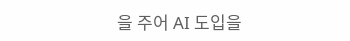을 주어 AI 도입을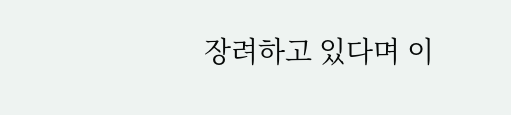장려하고 있다며 이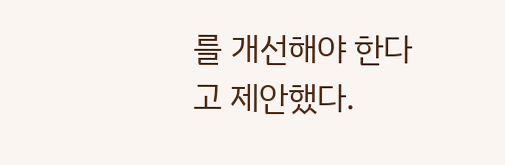를 개선해야 한다고 제안했다.